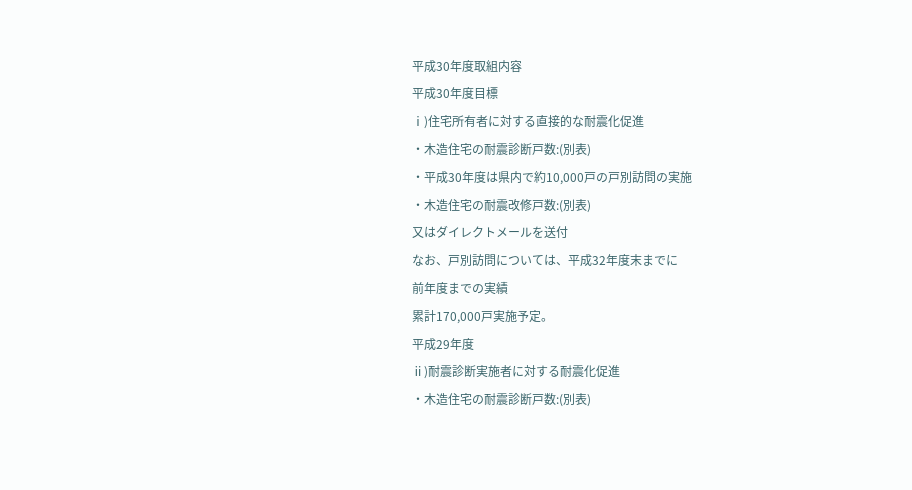平成30年度取組内容
平成30年度目標
ⅰ)住宅所有者に対する直接的な耐震化促進
・木造住宅の耐震診断戸数:(別表)
・平成30年度は県内で約10,000戸の戸別訪問の実施
・木造住宅の耐震改修戸数:(別表)
又はダイレクトメールを送付
なお、戸別訪問については、平成32年度末までに
前年度までの実績
累計170,000戸実施予定。
平成29年度
ⅱ)耐震診断実施者に対する耐震化促進
・木造住宅の耐震診断戸数:(別表)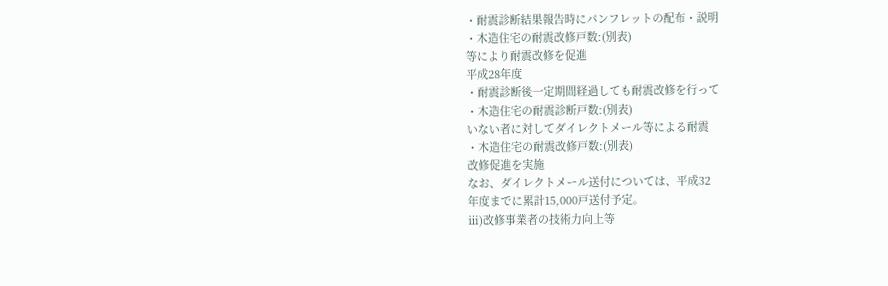・耐震診断結果報告時にパンフレットの配布・説明
・木造住宅の耐震改修戸数:(別表)
等により耐震改修を促進
平成28年度
・耐震診断後一定期間経過しても耐震改修を行って
・木造住宅の耐震診断戸数:(別表)
いない者に対してダイレクトメール等による耐震
・木造住宅の耐震改修戸数:(別表)
改修促進を実施
なお、ダイレクトメール送付については、平成32
年度までに累計15,000戸送付予定。
ⅲ)改修事業者の技術力向上等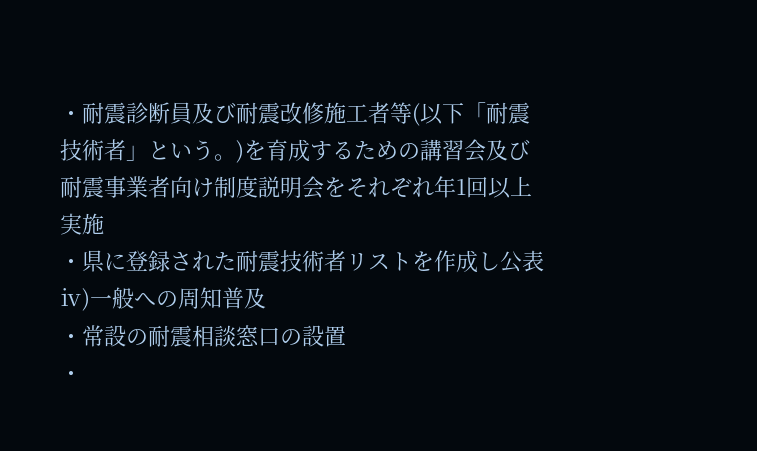・耐震診断員及び耐震改修施工者等(以下「耐震
技術者」という。)を育成するための講習会及び
耐震事業者向け制度説明会をそれぞれ年1回以上
実施
・県に登録された耐震技術者リストを作成し公表
ⅳ)一般への周知普及
・常設の耐震相談窓口の設置
・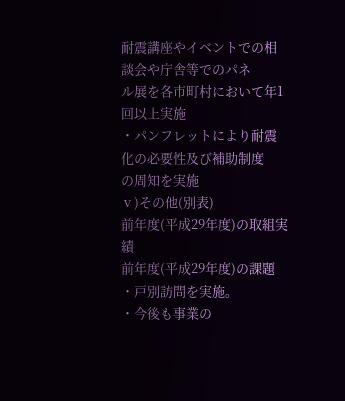耐震講座やイベントでの相談会や庁舎等でのパネ
ル展を各市町村において年1回以上実施
・パンフレットにより耐震化の必要性及び補助制度
の周知を実施
ⅴ)その他(別表)
前年度(平成29年度)の取組実績
前年度(平成29年度)の課題
・戸別訪問を実施。
・今後も事業の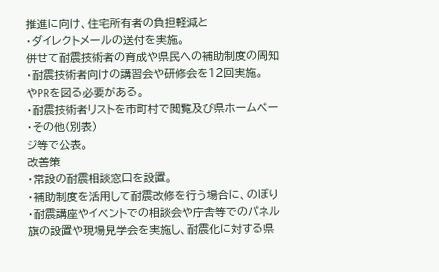推進に向け、住宅所有者の負担軽減と
・ダイレクトメールの送付を実施。
併せて耐震技術者の育成や県民への補助制度の周知
・耐震技術者向けの講習会や研修会を12回実施。
やPRを図る必要がある。
・耐震技術者リストを市町村で閲覧及び県ホームペー
・その他(別表)
ジ等で公表。
改善策
・常設の耐震相談窓口を設置。
・補助制度を活用して耐震改修を行う場合に、のぼり
・耐震講座やイベントでの相談会や庁舎等でのパネル
旗の設置や現場見学会を実施し、耐震化に対する県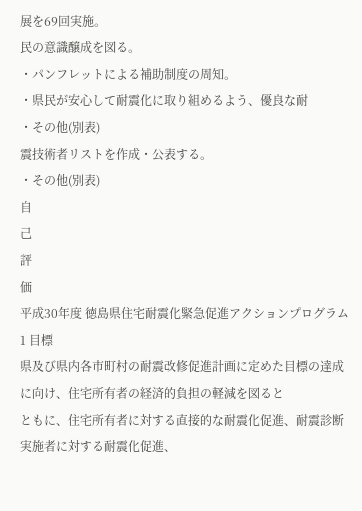展を69回実施。
民の意識醸成を図る。
・パンフレットによる補助制度の周知。
・県民が安心して耐震化に取り組めるよう、優良な耐
・その他(別表)
震技術者リストを作成・公表する。
・その他(別表)
自
己
評
価
平成30年度 徳島県住宅耐震化緊急促進アクションプログラム
1 目標
県及び県内各市町村の耐震改修促進計画に定めた目標の達成に向け、住宅所有者の経済的負担の軽減を図ると
ともに、住宅所有者に対する直接的な耐震化促進、耐震診断実施者に対する耐震化促進、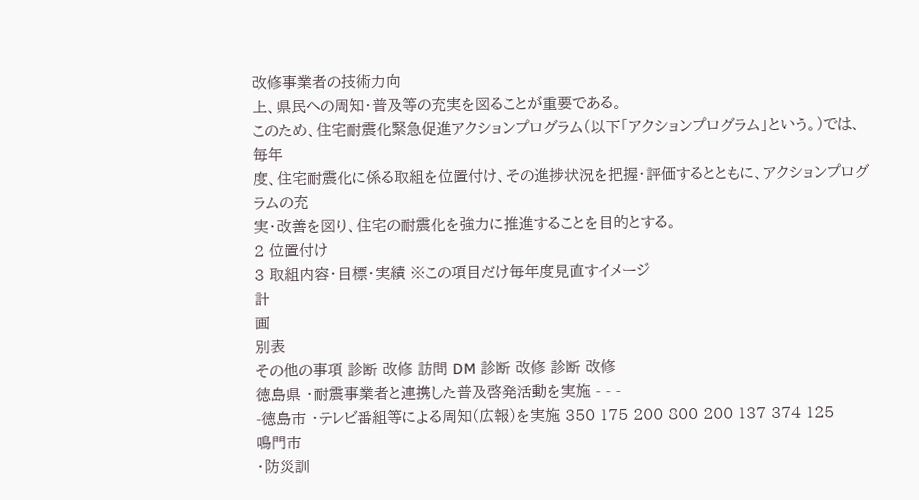改修事業者の技術力向
上、県民への周知・普及等の充実を図ることが重要である。
このため、住宅耐震化緊急促進アクションプログラム(以下「アクションプログラム」という。)では、毎年
度、住宅耐震化に係る取組を位置付け、その進捗状況を把握・評価するとともに、アクションプログラムの充
実・改善を図り、住宅の耐震化を強力に推進することを目的とする。
2 位置付け
3 取組内容・目標・実績 ※この項目だけ毎年度見直すイメージ
計
画
別表
その他の事項 診断 改修 訪問 DM 診断 改修 診断 改修
徳島県 ・耐震事業者と連携した普及啓発活動を実施 - - -
-徳島市 ・テレビ番組等による周知(広報)を実施 350 175 200 800 200 137 374 125
鳴門市
・防災訓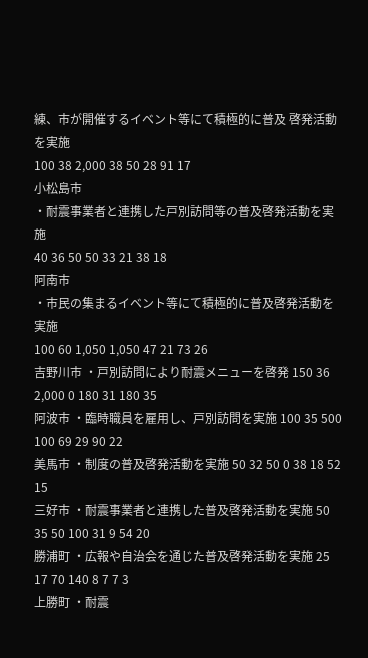練、市が開催するイベント等にて積極的に普及 啓発活動を実施
100 38 2,000 38 50 28 91 17
小松島市
・耐震事業者と連携した戸別訪問等の普及啓発活動を実 施
40 36 50 50 33 21 38 18
阿南市
・市民の集まるイベント等にて積極的に普及啓発活動を 実施
100 60 1,050 1,050 47 21 73 26
吉野川市 ・戸別訪問により耐震メニューを啓発 150 36 2,000 0 180 31 180 35
阿波市 ・臨時職員を雇用し、戸別訪問を実施 100 35 500 100 69 29 90 22
美馬市 ・制度の普及啓発活動を実施 50 32 50 0 38 18 52 15
三好市 ・耐震事業者と連携した普及啓発活動を実施 50 35 50 100 31 9 54 20
勝浦町 ・広報や自治会を通じた普及啓発活動を実施 25 17 70 140 8 7 7 3
上勝町 ・耐震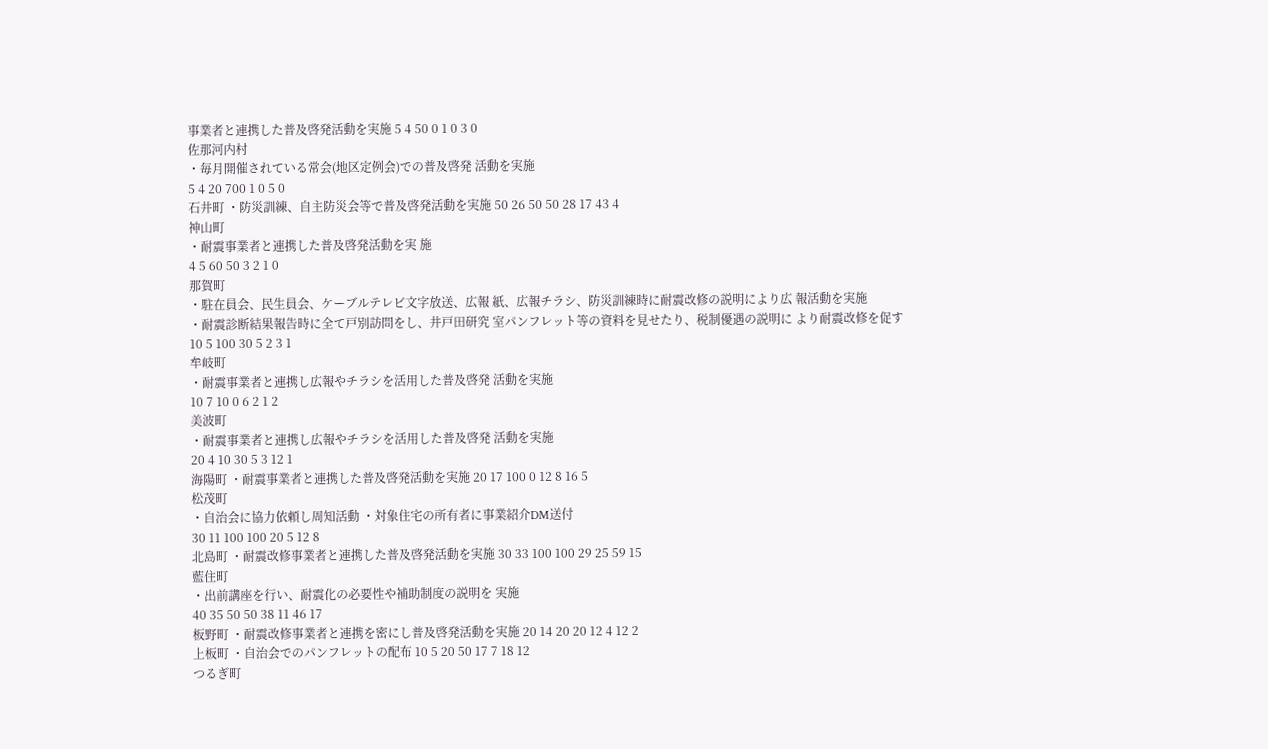事業者と連携した普及啓発活動を実施 5 4 50 0 1 0 3 0
佐那河内村
・毎月開催されている常会(地区定例会)での普及啓発 活動を実施
5 4 20 700 1 0 5 0
石井町 ・防災訓練、自主防災会等で普及啓発活動を実施 50 26 50 50 28 17 43 4
神山町
・耐震事業者と連携した普及啓発活動を実 施
4 5 60 50 3 2 1 0
那賀町
・駐在員会、民生員会、ケーブルテレビ文字放送、広報 紙、広報チラシ、防災訓練時に耐震改修の説明により広 報活動を実施
・耐震診断結果報告時に全て戸別訪問をし、井戸田研究 室パンフレット等の資料を見せたり、税制優遇の説明に より耐震改修を促す
10 5 100 30 5 2 3 1
牟岐町
・耐震事業者と連携し広報やチラシを活用した普及啓発 活動を実施
10 7 10 0 6 2 1 2
美波町
・耐震事業者と連携し広報やチラシを活用した普及啓発 活動を実施
20 4 10 30 5 3 12 1
海陽町 ・耐震事業者と連携した普及啓発活動を実施 20 17 100 0 12 8 16 5
松茂町
・自治会に協力依頼し周知活動 ・対象住宅の所有者に事業紹介DM送付
30 11 100 100 20 5 12 8
北島町 ・耐震改修事業者と連携した普及啓発活動を実施 30 33 100 100 29 25 59 15
藍住町
・出前講座を行い、耐震化の必要性や補助制度の説明を 実施
40 35 50 50 38 11 46 17
板野町 ・耐震改修事業者と連携を密にし普及啓発活動を実施 20 14 20 20 12 4 12 2
上板町 ・自治会でのパンフレットの配布 10 5 20 50 17 7 18 12
つるぎ町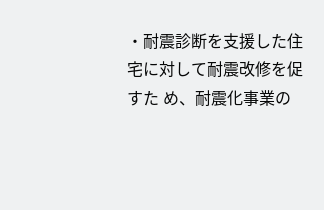・耐震診断を支援した住宅に対して耐震改修を促すた め、耐震化事業の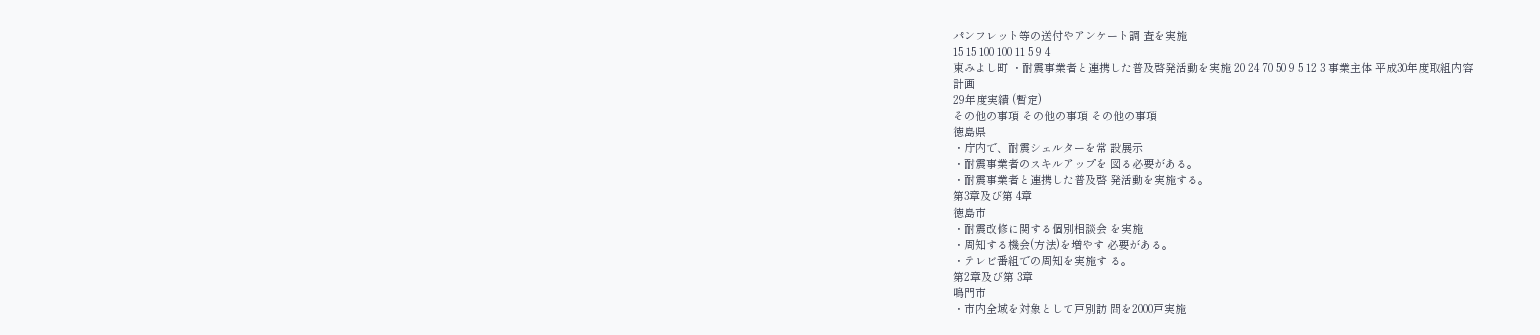パンフレット等の送付やアンケート調 査を実施
15 15 100 100 11 5 9 4
東みよし町 ・耐震事業者と連携した普及啓発活動を実施 20 24 70 50 9 5 12 3 事業主体 平成30年度取組内容
計画
29年度実績 (暫定)
その他の事項 その他の事項 その他の事項
徳島県
・庁内で、耐震シェルターを常 設展示
・耐震事業者のスキルアップを 図る必要がある。
・耐震事業者と連携した普及啓 発活動を実施する。
第3章及び第 4章
徳島市
・耐震改修に関する個別相談会 を実施
・周知する機会(方法)を増やす 必要がある。
・テレビ番組での周知を実施す る。
第2章及び第 3章
鳴門市
・市内全域を対象として戸別訪 問を2000戸実施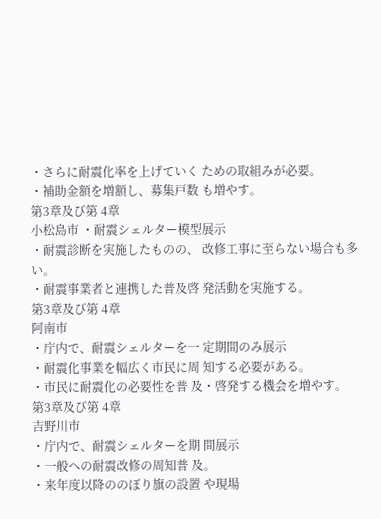・さらに耐震化率を上げていく ための取組みが必要。
・補助金額を増額し、募集戸数 も増やす。
第3章及び第 4章
小松島市 ・耐震シェルター模型展示
・耐震診断を実施したものの、 改修工事に至らない場合も多 い。
・耐震事業者と連携した普及啓 発活動を実施する。
第3章及び第 4章
阿南市
・庁内で、耐震シェルターを一 定期間のみ展示
・耐震化事業を幅広く市民に周 知する必要がある。
・市民に耐震化の必要性を普 及・啓発する機会を増やす。
第3章及び第 4章
吉野川市
・庁内で、耐震シェルターを期 間展示
・一般への耐震改修の周知普 及。
・来年度以降ののぼり旗の設置 や現場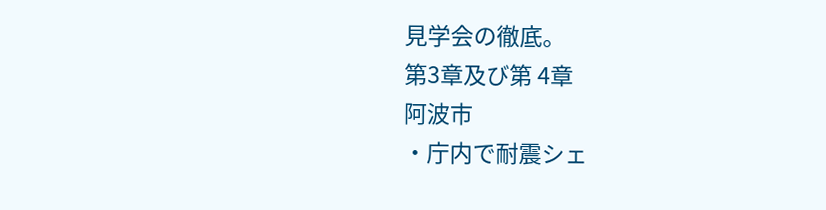見学会の徹底。
第3章及び第 4章
阿波市
・庁内で耐震シェ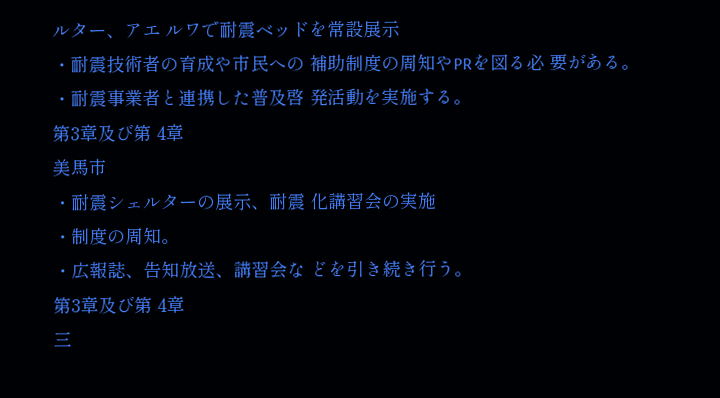ルター、アエ ルワで耐震ベッドを常設展示
・耐震技術者の育成や市民への 補助制度の周知やPRを図る必 要がある。
・耐震事業者と連携した普及啓 発活動を実施する。
第3章及び第 4章
美馬市
・耐震シェルターの展示、耐震 化講習会の実施
・制度の周知。
・広報誌、告知放送、講習会な どを引き続き行う。
第3章及び第 4章
三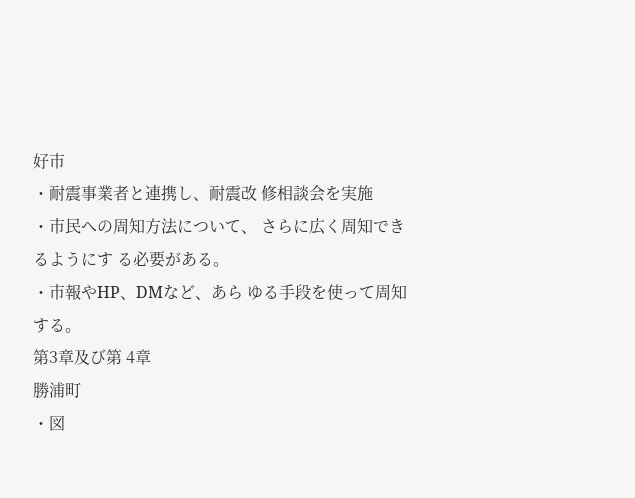好市
・耐震事業者と連携し、耐震改 修相談会を実施
・市民への周知方法について、 さらに広く周知できるようにす る必要がある。
・市報やHP、DMなど、あら ゆる手段を使って周知する。
第3章及び第 4章
勝浦町
・図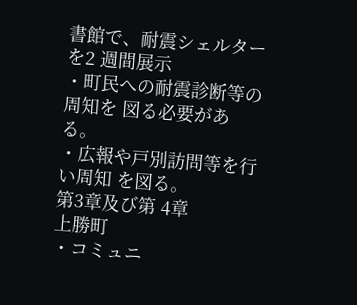書館で、耐震シェルターを2 週間展示
・町民への耐震診断等の周知を 図る必要がある。
・広報や戸別訪問等を行い周知 を図る。
第3章及び第 4章
上勝町
・コミュニ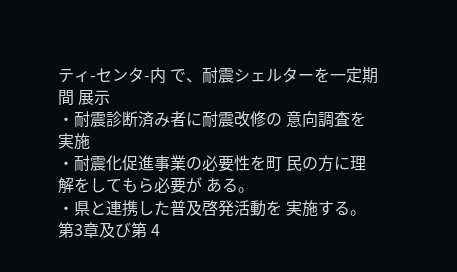ティ-センタ-内 で、耐震シェルターを一定期間 展示
・耐震診断済み者に耐震改修の 意向調査を実施
・耐震化促進事業の必要性を町 民の方に理解をしてもら必要が ある。
・県と連携した普及啓発活動を 実施する。
第3章及び第 4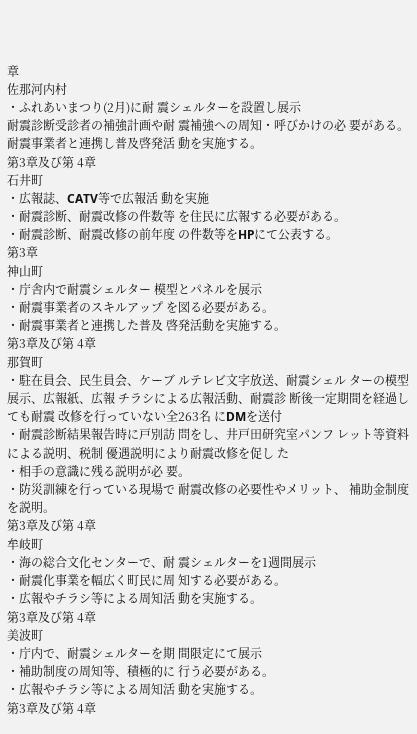章
佐那河内村
・ふれあいまつり(2月)に耐 震シェルターを設置し展示
耐震診断受診者の補強計画や耐 震補強への周知・呼びかけの必 要がある。
耐震事業者と連携し普及啓発活 動を実施する。
第3章及び第 4章
石井町
・広報誌、CATV等で広報活 動を実施
・耐震診断、耐震改修の件数等 を住民に広報する必要がある。
・耐震診断、耐震改修の前年度 の件数等をHPにて公表する。
第3章
神山町
・庁舎内で耐震シェルター 模型とパネルを展示
・耐震事業者のスキルアップ を図る必要がある。
・耐震事業者と連携した普及 啓発活動を実施する。
第3章及び第 4章
那賀町
・駐在員会、民生員会、ケーブ ルテレビ文字放送、耐震シェル ターの模型展示、広報紙、広報 チラシによる広報活動、耐震診 断後一定期間を経過しても耐震 改修を行っていない全263名 にDMを送付
・耐震診断結果報告時に戸別訪 問をし、井戸田研究室パンフ レット等資料による説明、税制 優遇説明により耐震改修を促し た
・相手の意識に残る説明が必 要。
・防災訓練を行っている現場で 耐震改修の必要性やメリット、 補助金制度を説明。
第3章及び第 4章
牟岐町
・海の総合文化センターで、耐 震シェルターを1週間展示
・耐震化事業を幅広く町民に周 知する必要がある。
・広報やチラシ等による周知活 動を実施する。
第3章及び第 4章
美波町
・庁内で、耐震シェルターを期 間限定にて展示
・補助制度の周知等、積極的に 行う必要がある。
・広報やチラシ等による周知活 動を実施する。
第3章及び第 4章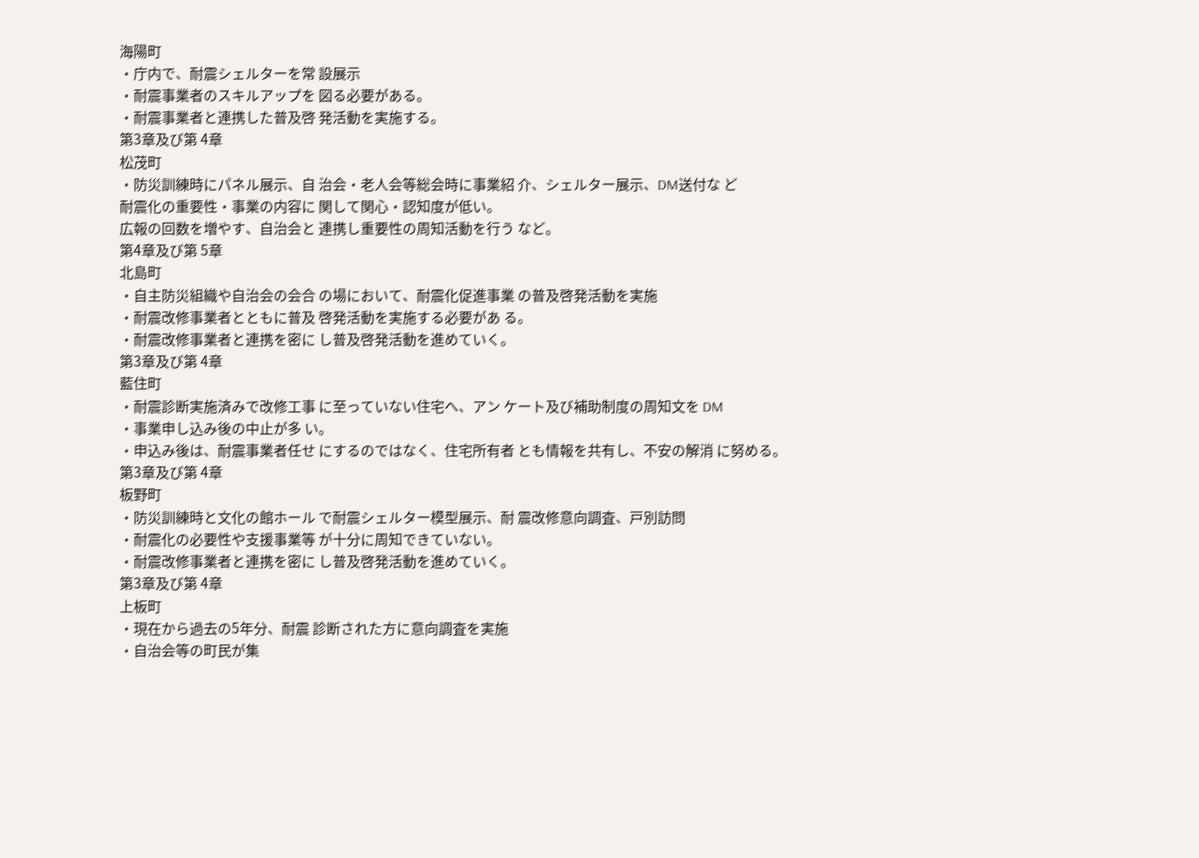海陽町
・庁内で、耐震シェルターを常 設展示
・耐震事業者のスキルアップを 図る必要がある。
・耐震事業者と連携した普及啓 発活動を実施する。
第3章及び第 4章
松茂町
・防災訓練時にパネル展示、自 治会・老人会等総会時に事業紹 介、シェルター展示、DM送付な ど
耐震化の重要性・事業の内容に 関して関心・認知度が低い。
広報の回数を増やす、自治会と 連携し重要性の周知活動を行う など。
第4章及び第 5章
北島町
・自主防災組織や自治会の会合 の場において、耐震化促進事業 の普及啓発活動を実施
・耐震改修事業者とともに普及 啓発活動を実施する必要があ る。
・耐震改修事業者と連携を密に し普及啓発活動を進めていく。
第3章及び第 4章
藍住町
・耐震診断実施済みで改修工事 に至っていない住宅へ、アン ケート及び補助制度の周知文を DM
・事業申し込み後の中止が多 い。
・申込み後は、耐震事業者任せ にするのではなく、住宅所有者 とも情報を共有し、不安の解消 に努める。
第3章及び第 4章
板野町
・防災訓練時と文化の館ホール で耐震シェルター模型展示、耐 震改修意向調査、戸別訪問
・耐震化の必要性や支援事業等 が十分に周知できていない。
・耐震改修事業者と連携を密に し普及啓発活動を進めていく。
第3章及び第 4章
上板町
・現在から過去の5年分、耐震 診断された方に意向調査を実施
・自治会等の町民が集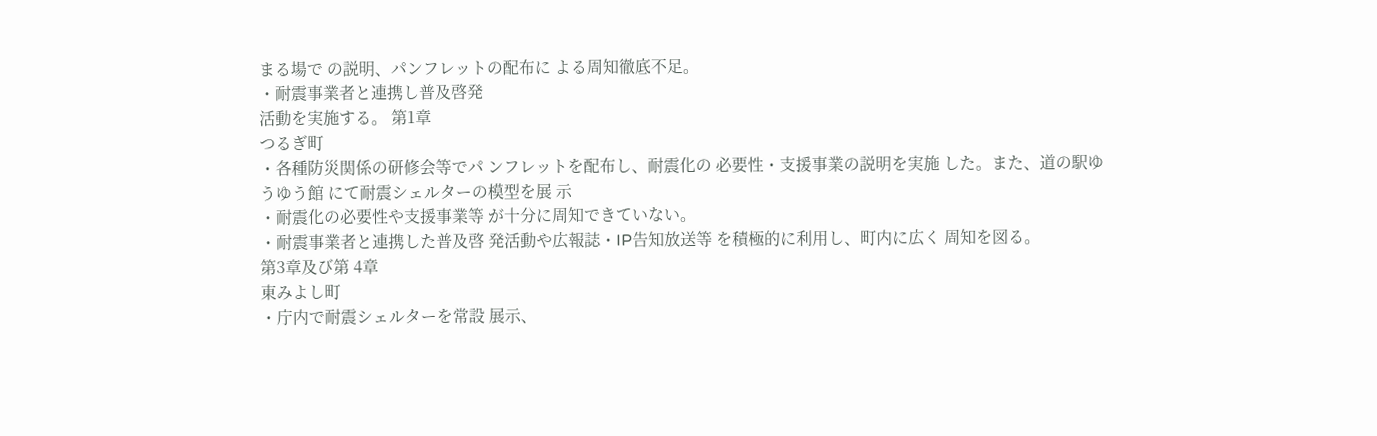まる場で の説明、パンフレットの配布に よる周知徹底不足。
・耐震事業者と連携し普及啓発
活動を実施する。 第1章
つるぎ町
・各種防災関係の研修会等でパ ンフレットを配布し、耐震化の 必要性・支援事業の説明を実施 した。また、道の駅ゆうゆう館 にて耐震シェルターの模型を展 示
・耐震化の必要性や支援事業等 が十分に周知できていない。
・耐震事業者と連携した普及啓 発活動や広報誌・IP告知放送等 を積極的に利用し、町内に広く 周知を図る。
第3章及び第 4章
東みよし町
・庁内で耐震シェルターを常設 展示、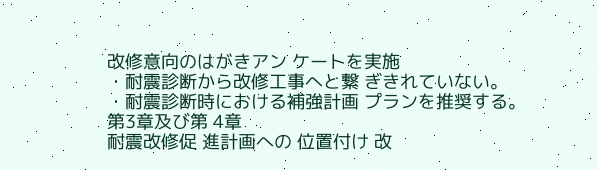改修意向のはがきアン ケートを実施
・耐震診断から改修工事へと繋 ぎきれていない。
・耐震診断時における補強計画 プランを推奨する。
第3章及び第 4章
耐震改修促 進計画への 位置付け 改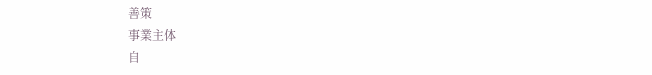善策
事業主体
自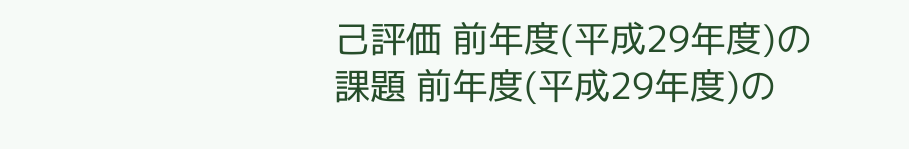己評価 前年度(平成29年度)の
課題 前年度(平成29年度)の